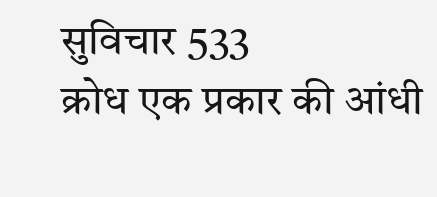सुविचार 533
क्रोध एक प्रकार की आंधी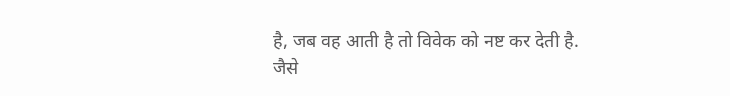है, जब वह आती है तो विवेक को नष्ट कर देती है.
जैसे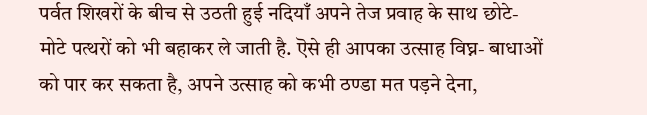पर्वत शिखरों के बीच से उठती हुई नदियाँ अपने तेज प्रवाह के साथ छोटे- मोटे पत्थरों को भी बहाकर ले जाती है. ऎसे ही आपका उत्साह विघ्न- बाधाओं को पार कर सकता है, अपने उत्साह को कभी ठण्डा मत पड़ने देना,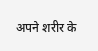अपने शरीर के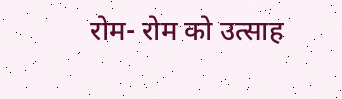रोम- रोम को उत्साह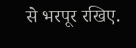से भरपूर रखिए.